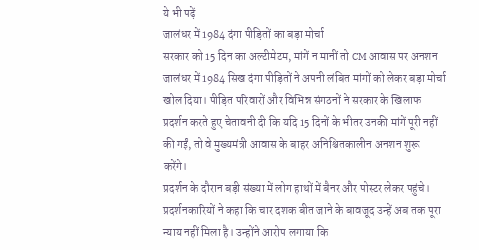ये भी पढ़ें
जालंधर में 1984 दंगा पीड़ितों का बड़ा मोर्चा
सरकार को 15 दिन का अल्टीमेटम, मांगें न मानीं तो CM आवास पर अनशन
जालंधर में 1984 सिख दंगा पीड़ितों ने अपनी लंबित मांगों को लेकर बड़ा मोर्चा खोल दिया। पीड़ित परिवारों और विभिन्न संगठनों ने सरकार के खिलाफ प्रदर्शन करते हुए चेतावनी दी कि यदि 15 दिनों के भीतर उनकी मांगें पूरी नहीं की गईं, तो वे मुख्यमंत्री आवास के बाहर अनिश्चितकालीन अनशन शुरू करेंगे।
प्रदर्शन के दौरान बड़ी संख्या में लोग हाथों में बैनर और पोस्टर लेकर पहुंचे। प्रदर्शनकारियों ने कहा कि चार दशक बीत जाने के बावजूद उन्हें अब तक पूरा न्याय नहीं मिला है। उन्होंने आरोप लगाया कि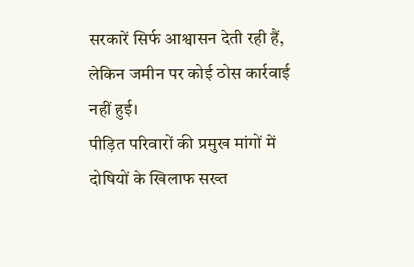सरकारें सिर्फ आश्वासन देती रही हैं, लेकिन जमीन पर कोई ठोस कार्रवाई नहीं हुई।
पीड़ित परिवारों की प्रमुख मांगों में दोषियों के खिलाफ सख्त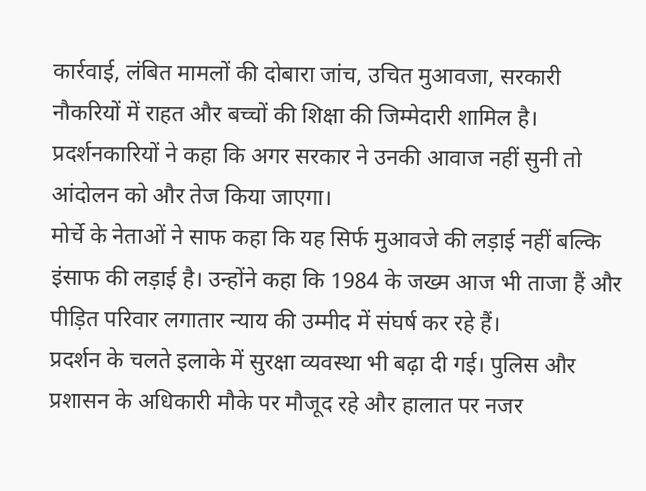कार्रवाई, लंबित मामलों की दोबारा जांच, उचित मुआवजा, सरकारी नौकरियों में राहत और बच्चों की शिक्षा की जिम्मेदारी शामिल है। प्रदर्शनकारियों ने कहा कि अगर सरकार ने उनकी आवाज नहीं सुनी तो आंदोलन को और तेज किया जाएगा।
मोर्चे के नेताओं ने साफ कहा कि यह सिर्फ मुआवजे की लड़ाई नहीं बल्कि इंसाफ की लड़ाई है। उन्होंने कहा कि 1984 के जख्म आज भी ताजा हैं और पीड़ित परिवार लगातार न्याय की उम्मीद में संघर्ष कर रहे हैं।
प्रदर्शन के चलते इलाके में सुरक्षा व्यवस्था भी बढ़ा दी गई। पुलिस और प्रशासन के अधिकारी मौके पर मौजूद रहे और हालात पर नजर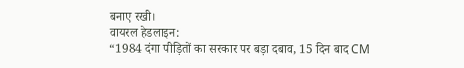बनाए रखी।
वायरल हेडलाइन:
“1984 दंगा पीड़ितों का सरकार पर बड़ा दबाव, 15 दिन बाद CM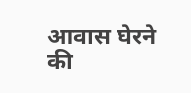आवास घेरने की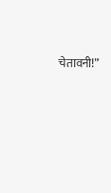चेतावनी!”